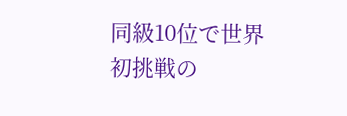同級10位で世界初挑戦の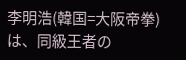李明浩(韓国=大阪帝拳)は、同級王者の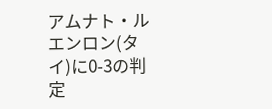アムナト・ルエンロン(タイ)に0-3の判定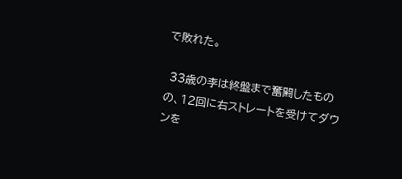で敗れた。

 33歳の李は終盤まで奮闘したものの、12回に右ストレートを受けてダウンを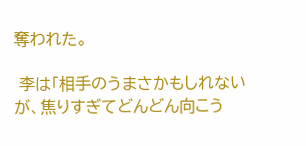奪われた。

 李は「相手のうまさかもしれないが、焦りすぎてどんどん向こう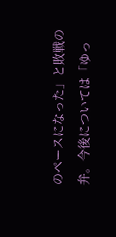のペースになった」と敗戦の弁。今後については「ゆっ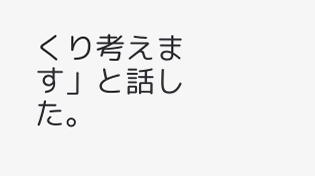くり考えます」と話した。